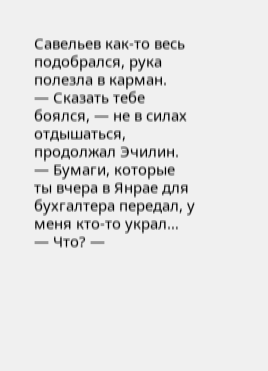Савельев как-то весь подобрался, рука полезла в карман.
— Сказать тебе боялся, — не в силах отдышаться, продолжал Эчилин. — Бумаги, которые ты вчера в Янрае для бухгалтера передал, у меня кто-то украл…
— Что? —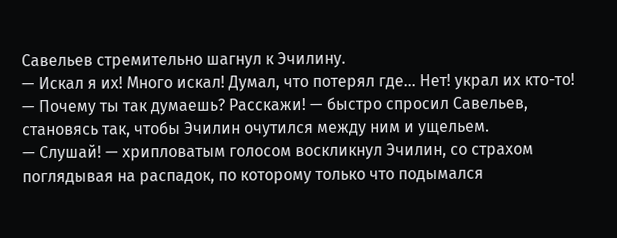Савельев стремительно шагнул к Эчилину.
— Искал я их! Много искал! Думал, что потерял где… Нет! украл их кто-то!
— Почему ты так думаешь? Расскажи! — быстро спросил Савельев, становясь так, чтобы Эчилин очутился между ним и ущельем.
— Слушай! — хрипловатым голосом воскликнул Эчилин, со страхом поглядывая на распадок, по которому только что подымался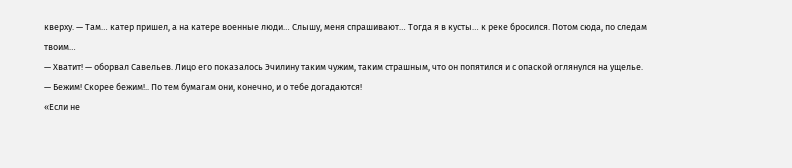кверху. — Там… катер пришел, а на катере военные люди… Слышу, меня спрашивают… Тогда я в кусты… к реке бросился. Потом сюда, по следам твоим…
— Хватит! — оборвал Савельев. Лицо его показалось Эчилину таким чужим, таким страшным, что он попятился и с опаской оглянулся на ущелье.
— Бежим! Скорее бежим!.. По тем бумагам они, конечно, и о тебе догадаются!
«Если не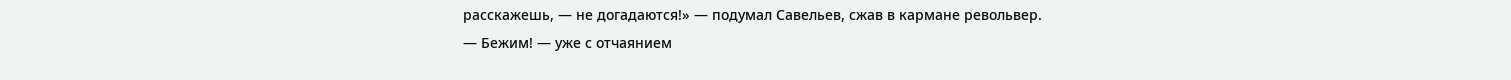расскажешь, — не догадаются!» — подумал Савельев, сжав в кармане револьвер.
— Бежим! — уже с отчаянием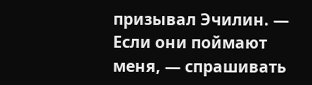призывал Эчилин. — Если они поймают меня, — спрашивать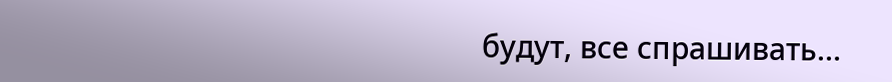будут, все спрашивать…